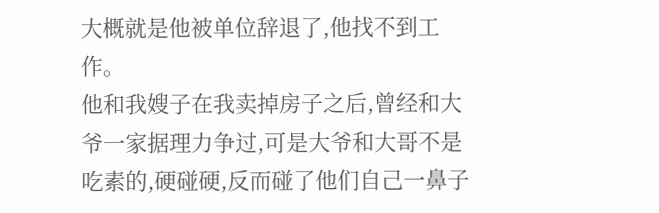大概就是他被单位辞退了,他找不到工作。
他和我嫂子在我卖掉房子之后,曾经和大爷一家据理力争过,可是大爷和大哥不是吃素的,硬碰硬,反而碰了他们自己一鼻子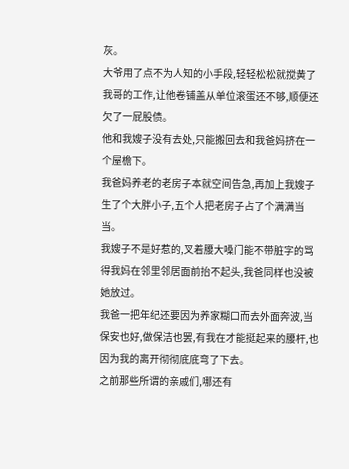灰。
大爷用了点不为人知的小手段,轻轻松松就搅黄了我哥的工作,让他卷铺盖从单位滚蛋还不够,顺便还欠了一屁股债。
他和我嫂子没有去处,只能搬回去和我爸妈挤在一个屋檐下。
我爸妈养老的老房子本就空间告急,再加上我嫂子生了个大胖小子,五个人把老房子占了个满满当当。
我嫂子不是好惹的,叉着腰大嗓门能不带脏字的骂得我妈在邻里邻居面前抬不起头,我爸同样也没被她放过。
我爸一把年纪还要因为养家糊口而去外面奔波,当保安也好,做保洁也罢,有我在才能挺起来的腰杆,也因为我的离开彻彻底底弯了下去。
之前那些所谓的亲戚们,哪还有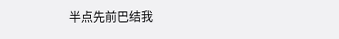半点先前巴结我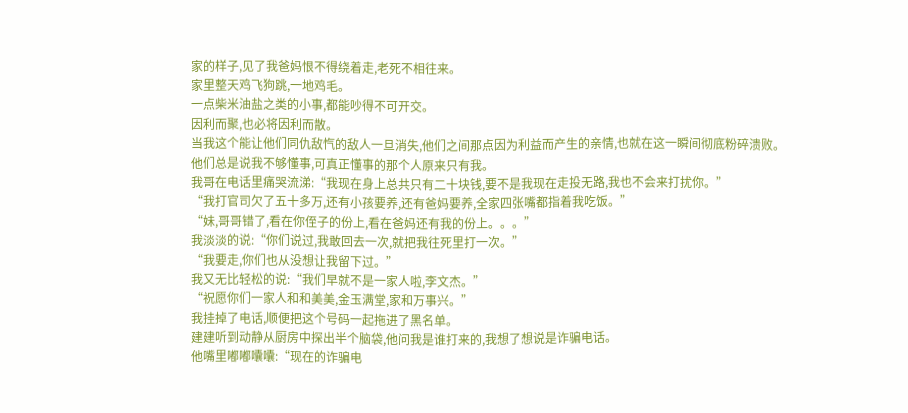家的样子,见了我爸妈恨不得绕着走,老死不相往来。
家里整天鸡飞狗跳,一地鸡毛。
一点柴米油盐之类的小事,都能吵得不可开交。
因利而聚,也必将因利而散。
当我这个能让他们同仇敌忾的敌人一旦消失,他们之间那点因为利益而产生的亲情,也就在这一瞬间彻底粉碎溃败。
他们总是说我不够懂事,可真正懂事的那个人原来只有我。
我哥在电话里痛哭流涕:“我现在身上总共只有二十块钱,要不是我现在走投无路,我也不会来打扰你。”
“我打官司欠了五十多万,还有小孩要养,还有爸妈要养,全家四张嘴都指着我吃饭。”
“妹,哥哥错了,看在你侄子的份上,看在爸妈还有我的份上。。。”
我淡淡的说:“你们说过,我敢回去一次,就把我往死里打一次。”
“我要走,你们也从没想让我留下过。”
我又无比轻松的说:“我们早就不是一家人啦,李文杰。”
“祝愿你们一家人和和美美,金玉满堂,家和万事兴。”
我挂掉了电话,顺便把这个号码一起拖进了黑名单。
建建听到动静从厨房中探出半个脑袋,他问我是谁打来的,我想了想说是诈骗电话。
他嘴里嘟嘟囔囔:“现在的诈骗电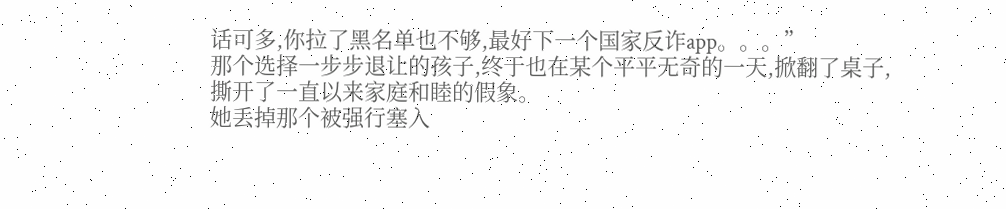话可多,你拉了黑名单也不够,最好下一个国家反诈app。。。”
那个选择一步步退让的孩子,终于也在某个平平无奇的一天,掀翻了桌子,撕开了一直以来家庭和睦的假象。
她丢掉那个被强行塞入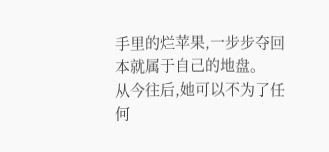手里的烂苹果,一步步夺回本就属于自己的地盘。
从今往后,她可以不为了任何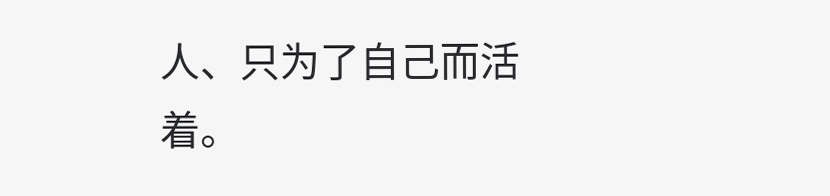人、只为了自己而活着。